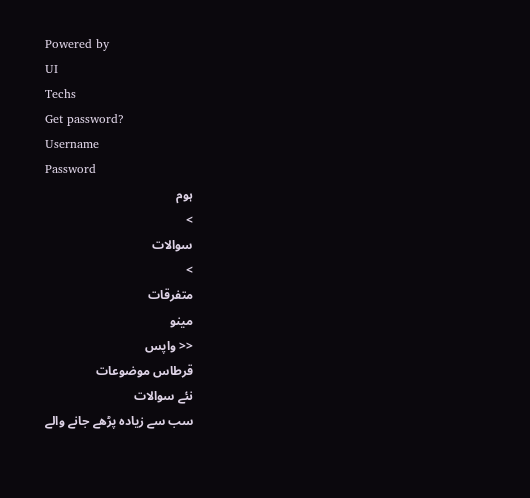Powered by
UI
Techs
Get password?
Username
Password
ہوم
>
سوالات
>
متفرقات
مینو
<< واپس
قرطاس موضوعات
نئے سوالات
سب سے زیادہ پڑھے جانے والے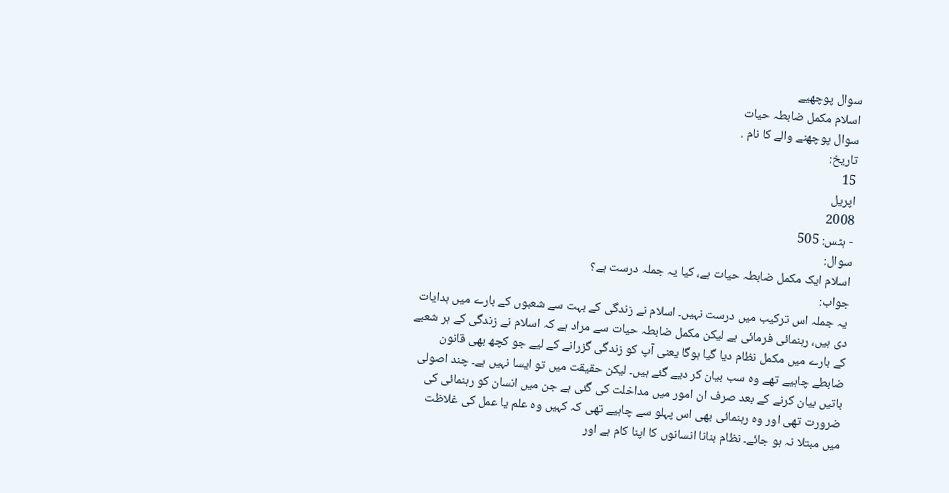سوال پوچھیے
اسلام مکمل ضابطہ حیات
سوال پوچھنے والے کا نام .
تاریخ:
15
اپریل
2008
- ہٹس: 505
سوال:
اسلام ایک مکمل ضابطہ حیات ہے، کیا یہ جملہ درست ہے؟
جواب:
یہ جملہ اس ترکیب میں درست نہیں۔ اسلام نے زندگی کے بہت سے شعبوں کے بارے میں ہدایات دی ہیں، رہنمائی فرمائی ہے لیکن مکمل ضابطہ حیات سے مراد ہے کہ اسلام نے زندگی کے ہر شعبے کے بارے میں مکمل نظام دیا گیا ہوگا یعنی آپ کو زندگی گزرانے کے لیے جو کچھ بھی قانون ضابطے چاہيے تھے وہ سب بیان کر ديے گئے ہیں۔ لیکن حقیقت میں تو ایسا نہیں ہے۔ چند اصولی باتیں بیان کرنے کے بعد صرف ان امور میں مداخلت کی گئی ہے جن میں انسان کو رہنمائی کی ضرورت تھی اور وہ رہنمائی بھی اس پہلو سے چاہيے تھی کہ کہیں وہ علم یا عمل کی غلاظت میں مبتلا نہ ہو جائے۔ نظام بنانا انسانوں کا اپنا کام ہے اور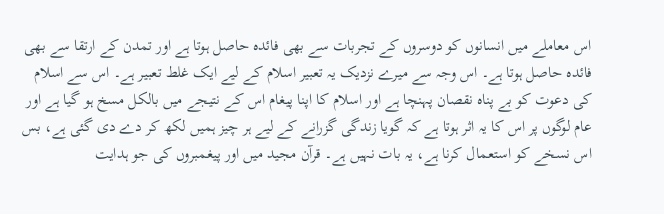اس معاملے میں انسانوں کو دوسروں کے تجربات سے بھی فائدہ حاصل ہوتا ہے اور تمدن کے ارتقا سے بھی فائدہ حاصل ہوتا ہے۔ اس وجہ سے میرے نزدیک یہ تعبیر اسلام کے ليے ایک غلط تعبیر ہے۔ اس سے اسلام کی دعوت کو بے پناہ نقصان پہنچا ہے اور اسلام کا اپنا پيغام اس کے نتیجے میں بالکل مسخ ہو گیا ہے اور عام لوگوں پر اس کا یہ اثر ہوتا ہے کہ گویا زندگی گزرانے کے لیے ہر چیز ہمیں لکھ کر دے دی گئی ہے، بس اس نسخے کو استعمال کرنا ہے، یہ بات نہیں ہے۔ قرآن مجید میں اور پيغمبروں کی جو ہدایت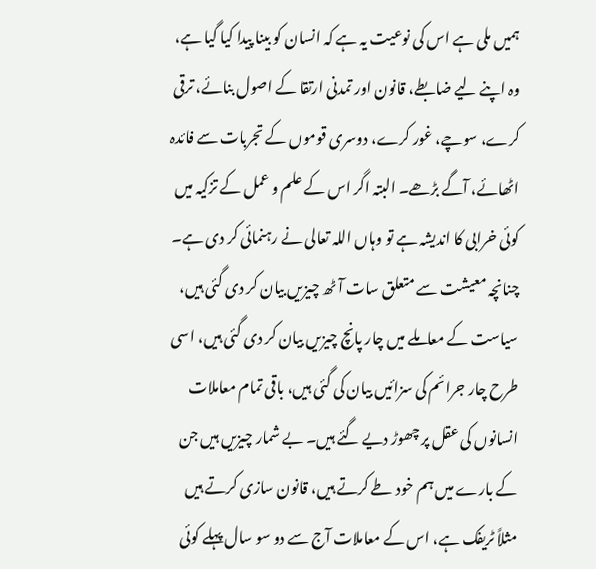ہمیں ملی ہے اس کی نوعیت یہ ہے کہ انسان کو بینا پيدا کیا گیا ہے، وہ اپنے لیے ضابطے، قانون اور تمدنی ارتقا کے اصول بنائے، ترقی کرے، سوچے، غور کرے، دوسری قوموں کے تجربات سے فائدہ اٹھائے، آگے بڑھے۔ البتہ اگر اس کے علم و عمل کے تزکیہ میں کوئی خرابی کا اندیشہ ہے تو وہاں اللہ تعالی نے رہنمائی کر دی ہے۔ چنانچہ معیشت سے متعلق سات آٹھ چیزیں بیان کر دی گئی ہیں، سیاست کے معاملے میں چار پانچ چیزیں بیان کر دی گئی ہيں، اسی طرح چار جرائم کی سزائيں بیان کی گئی ہیں، باقی تمام معاملات انسانوں کی عقل پر چھوڑ ديے گئے ہیں۔ بے شمار چیزيں ہیں جن کے بارے میں ہم خود طے کرتے ہیں، قانون سازی کرتے ہیں مثلاً ٹریفک ہے، اس کے معاملات آج سے دو سو سال پہلے کوئی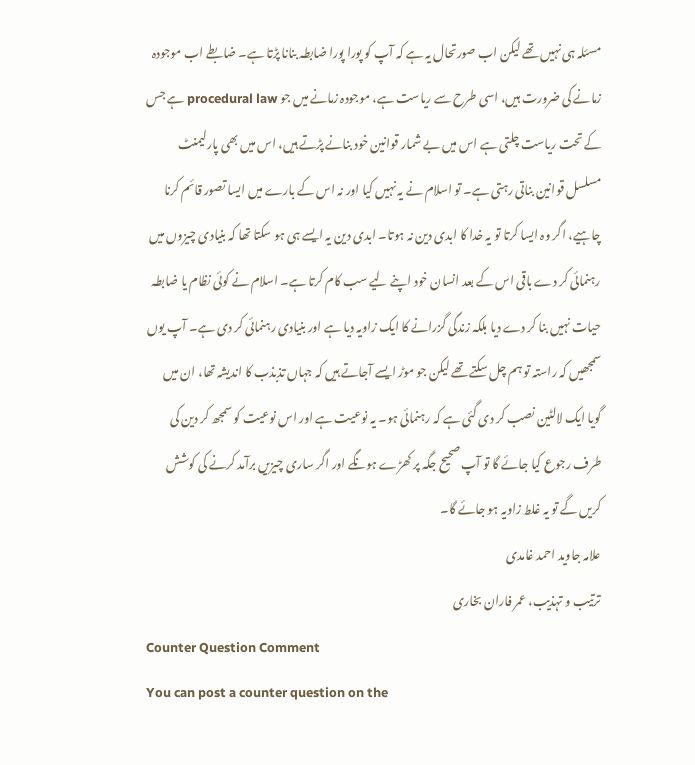مسئلہ ہی نہیں تھے لیکن اب صورتحال یہ ہے کہ آپ کو پورا پورا ضابطہ بنانا پڑتا ہے۔ ضابطے اب موجودہ زمانے کی ضرورت ہیں، اسی طرح سے ریاست ہے، موجودہ زمانے میں جو procedural law ہے جس کے تحت ریاست چلتی ہے اس میں بے شمار قوانین خود بنانے پڑتے ہیں، اس میں بھی پارلیمنٹ مسلسل قوانین بناتی رہتی ہے۔ تو اسلام نے یہ نہیں کیا اور نہ اس کے بارے میں ایسا تصور قائم کرنا چاہيے، اگر وہ ایسا کرتا تو یہ خدا کا ابدی دین نہ ہوتا۔ ابدی دین یہ ایسے ہی ہو سکتا تھا کہ بنیادی چیزوں میں رہنمائی کر دے باقی اس کے بعد انسان خود اپنے ليے سب کام کرتا ہے۔ اسلام نے کوئی نظام یا ضابطہ حیات نہیں بنا کر دے دیا بلکہ زندگی گزرانے کا ایک زاویہ دیا ہے اور بنیادی رہنمائی کر دی ہے۔ آپ یوں سمجھيں کہ راستہ تو ہم چل سکتے تھے لیکن جو موڑ ایسے آجاتے ہیں کہ جہاں تذبذب کا اندیشہ تھا، ان میں گویا ایک لالٹین نصب کر دی گئی ہے کہ رہنمائی ہو۔ یہ نوعیت ہے اور اس نوعیت کو سمجھ کر دین کی طرف رجوع کیا جائے گا تو آپ صحیح جگہ پر کھڑے ہونگے اور اگر ساری چیزیں برآمد کرنے کی کوشش کریں گے تو یہ غلط زاویہ ہو جائے گا۔
علامہ جاوید احمد غامدی
ترتیب و تہذیب، عمر فاران بخاری
Counter Question Comment
You can post a counter question on the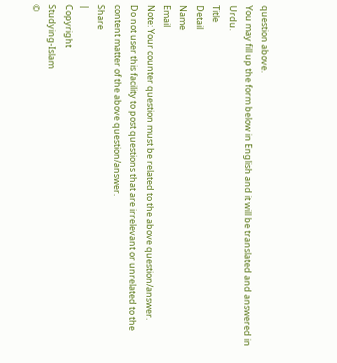question above.
You may fill up the form below in English and it will be translated and answered in Urdu.
Title
Detail
Name
Email
Note: Your counter question must be related to the above question/answer.
Do not user this facility to post questions that are irrelevant or unrelated to the content matter of the above question/answer.
Share
|
Copyright
Studying-Islam
©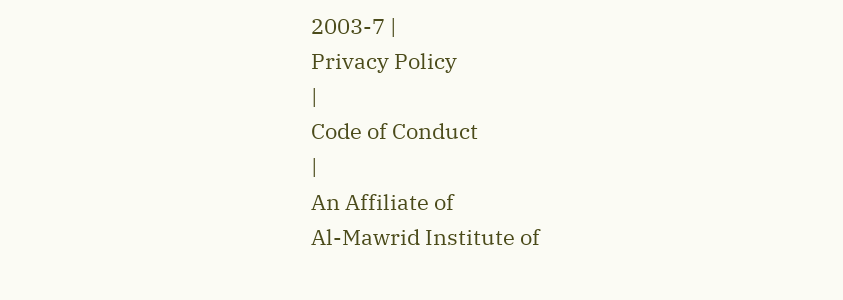2003-7 |
Privacy Policy
|
Code of Conduct
|
An Affiliate of
Al-Mawrid Institute of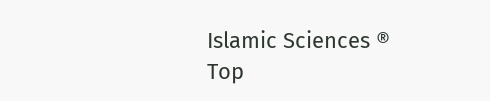Islamic Sciences ®
Top